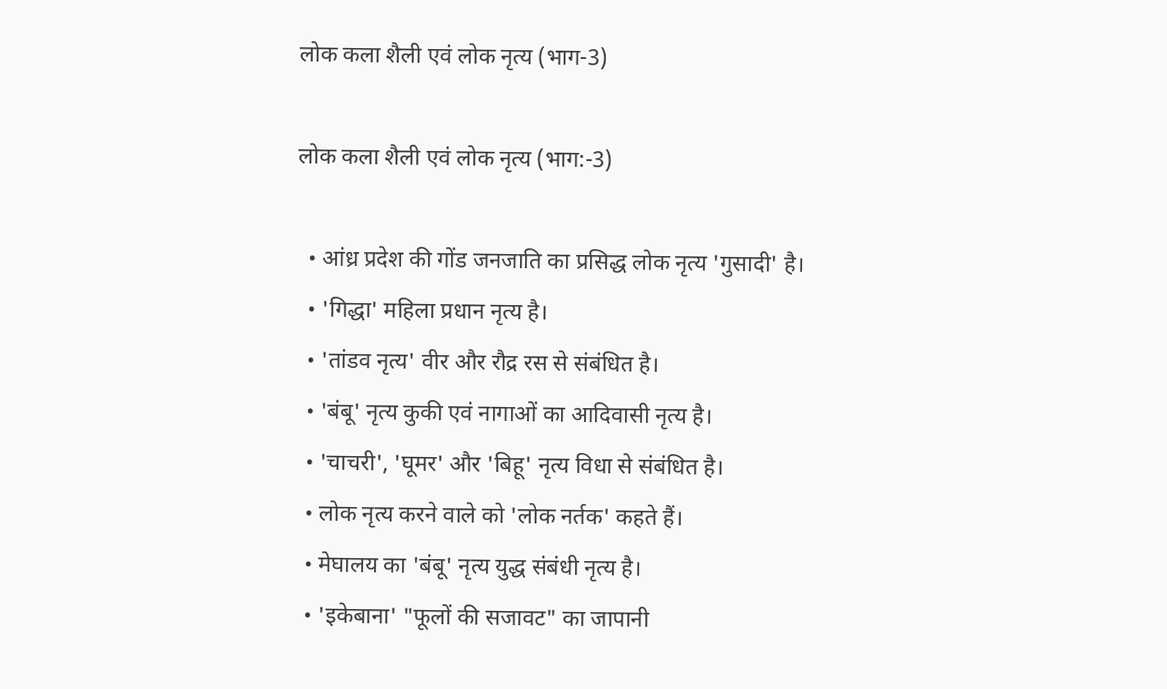लोक कला शैली एवं लोक नृत्य (भाग-3)

लोक कला शैली एवं लोक नृत्य (भाग:-3)

  • आंध्र प्रदेश की गोंड जनजाति का प्रसिद्ध लोक नृत्य 'गुसादी' है।
  • 'गिद्धा' महिला प्रधान नृत्य है।
  • 'तांडव नृत्य' वीर और रौद्र रस से संबंधित है।
  • 'बंबू' नृत्य कुकी एवं नागाओं का आदिवासी नृत्य है।
  • 'चाचरी', 'घूमर' और 'बिहू' नृत्य विधा से संबंधित है।
  • लोक नृत्य करने वाले को 'लोक नर्तक' कहते हैं।
  • मेघालय का 'बंबू' नृत्य युद्ध संबंधी नृत्य है।
  • 'इकेबाना' "फूलों की सजावट" का जापानी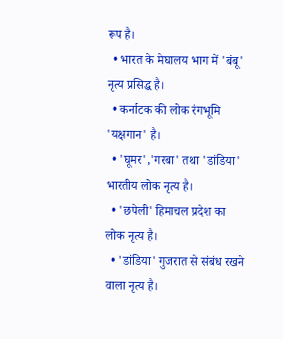रूप है।
  • भारत के मेघालय भाग में 'बंबू' नृत्य प्रसिद्ध है।
  • कर्नाटक की लोक रंगभूमि 'यक्षगान' है।
  • 'घूमर','गरबा' तथा 'डांडिया' भारतीय लोक नृत्य है।
  • 'छपेली' हिमाचल प्रदेश का लोक नृत्य है।
  • 'डांडिया' गुजरात से संबंध रखने वाला नृत्य है।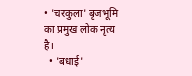• 'चरकुला' बृजभूमि का प्रमुख लोक नृत्य है।
  • 'बधाई'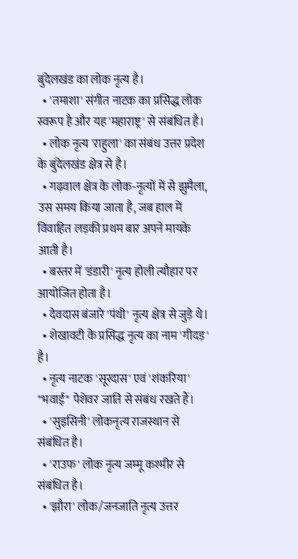बुंदेलखंड का लोक नृत्य है।
  • 'तमाशा' संगीत नाटक का प्रसिद्ध लोक स्वरूप है और यह 'महाराष्ट्र' से संबंधित है।
  • लोक नृत्य 'राहुला' का संबंध उत्तर प्रदेश के बुंदेलखंड क्षेत्र से है।
  • गढ़वाल क्षेत्र के लोक-नृत्यों में से झुमैला, उस समय किया जाता है, जब हाल में विवाहित लड़की प्रथम बार अपने मायके आती है।
  • बस्तर में 'डंडारी' नृत्य होली त्यौहार पर आयोजित होता है।
  • देवदास बंजारे 'पंथी' नृत्य क्षेत्र से जुड़े थे।
  • शेखावटी के प्रसिद्ध नृत्य का नाम 'गीदड़' है।
  • नृत्य नाटक 'सूरदास' एवं 'शंकरिया' "भवाई" पेशेवर जाति से संबंध रखते हैं।
  • 'सुइसिनी' लोकनृत्य राजस्थान से संबंधित है।
  • 'राउफ' लोक नृत्य जम्मू कश्मीर से संबंधित है।
  • 'झौरा' लोक/जनजाति नृत्य उत्तर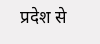प्रदेश से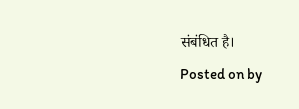संबंधित है।
Posted on by